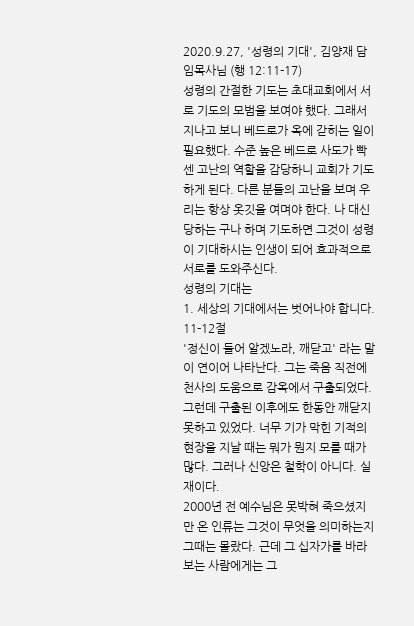2020.9.27, '성령의 기대', 김양재 담임목사님 (행 12:11-17)
성령의 간절한 기도는 초대교회에서 서로 기도의 모범을 보여야 했다. 그래서 지나고 보니 베드로가 옥에 갇히는 일이 필요했다. 수준 높은 베드로 사도가 빡센 고난의 역할을 감당하니 교회가 기도하게 된다. 다른 분들의 고난을 보며 우리는 항상 옷깃을 여며야 한다. 나 대신 당하는 구나 하며 기도하면 그것이 성령이 기대하시는 인생이 되어 효과적으로 서로를 도와주신다.
성령의 기대는
1. 세상의 기대에서는 벗어나야 합니다.
11-12절
'정신이 들어 알겠노라, 깨닫고' 라는 말이 연이어 나타난다. 그는 죽음 직전에 천사의 도움으로 감옥에서 구출되었다. 그런데 구출된 이후에도 한동안 깨닫지 못하고 있었다. 너무 기가 막힌 기적의 현장을 지날 때는 뭐가 뭔지 모를 때가 많다. 그러나 신앙은 철학이 아니다. 실재이다.
2000년 전 예수님은 못박혀 죽으셨지만 온 인류는 그것이 무엇을 의미하는지 그때는 몰랐다. 근데 그 십자가를 바라보는 사람에게는 그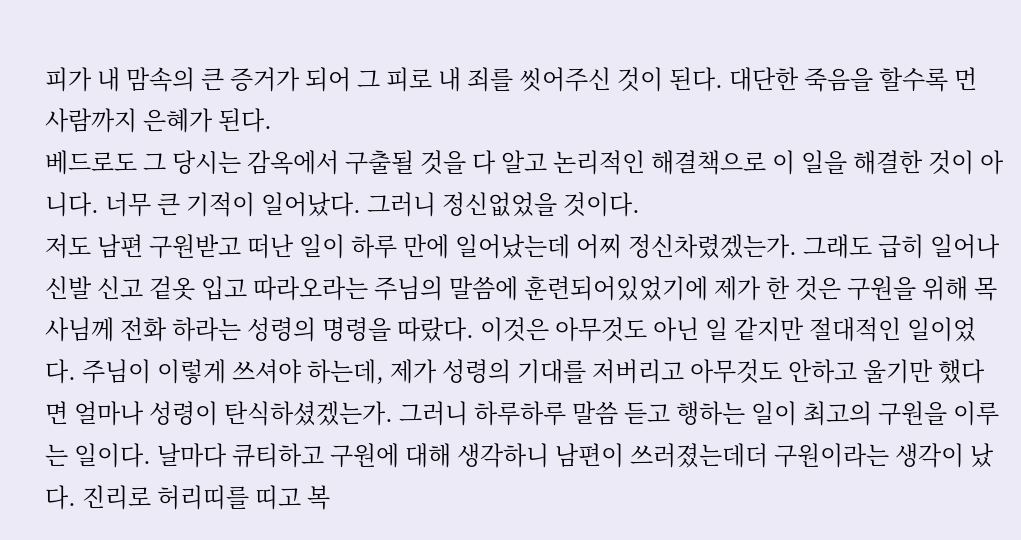피가 내 맘속의 큰 증거가 되어 그 피로 내 죄를 씻어주신 것이 된다. 대단한 죽음을 할수록 먼 사람까지 은혜가 된다.
베드로도 그 당시는 감옥에서 구출될 것을 다 알고 논리적인 해결책으로 이 일을 해결한 것이 아니다. 너무 큰 기적이 일어났다. 그러니 정신없었을 것이다.
저도 남편 구원받고 떠난 일이 하루 만에 일어났는데 어찌 정신차렸겠는가. 그래도 급히 일어나신발 신고 겉옷 입고 따라오라는 주님의 말씀에 훈련되어있었기에 제가 한 것은 구원을 위해 목사님께 전화 하라는 성령의 명령을 따랐다. 이것은 아무것도 아닌 일 같지만 절대적인 일이었다. 주님이 이렇게 쓰셔야 하는데, 제가 성령의 기대를 저버리고 아무것도 안하고 울기만 했다면 얼마나 성령이 탄식하셨겠는가. 그러니 하루하루 말씀 듣고 행하는 일이 최고의 구원을 이루는 일이다. 날마다 큐티하고 구원에 대해 생각하니 남편이 쓰러졌는데더 구원이라는 생각이 났다. 진리로 허리띠를 띠고 복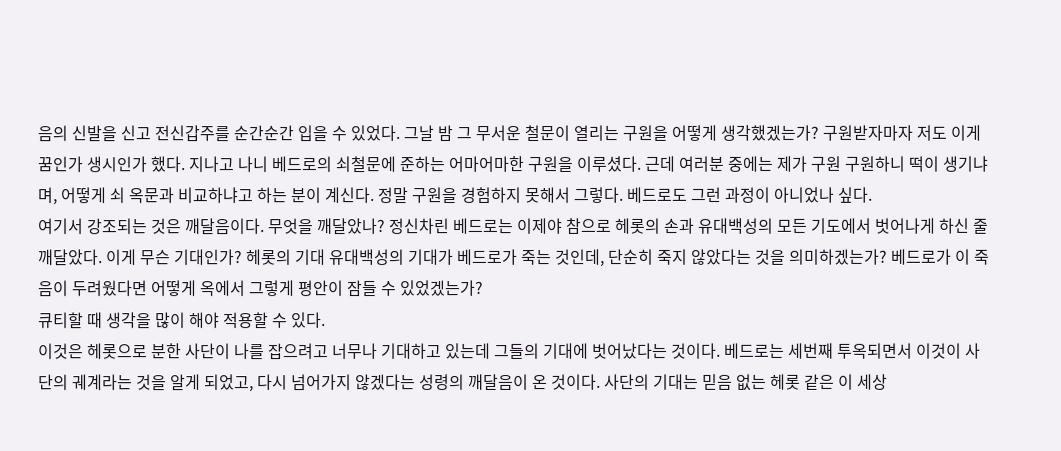음의 신발을 신고 전신갑주를 순간순간 입을 수 있었다. 그날 밤 그 무서운 철문이 열리는 구원을 어떻게 생각했겠는가? 구원받자마자 저도 이게 꿈인가 생시인가 했다. 지나고 나니 베드로의 쇠철문에 준하는 어마어마한 구원을 이루셨다. 근데 여러분 중에는 제가 구원 구원하니 떡이 생기냐며, 어떻게 쇠 옥문과 비교하냐고 하는 분이 계신다. 정말 구원을 경험하지 못해서 그렇다. 베드로도 그런 과정이 아니었나 싶다.
여기서 강조되는 것은 깨달음이다. 무엇을 깨달았나? 정신차린 베드로는 이제야 참으로 헤롯의 손과 유대백성의 모든 기도에서 벗어나게 하신 줄 깨달았다. 이게 무슨 기대인가? 헤롯의 기대 유대백성의 기대가 베드로가 죽는 것인데, 단순히 죽지 않았다는 것을 의미하겠는가? 베드로가 이 죽음이 두려웠다면 어떻게 옥에서 그렇게 평안이 잠들 수 있었겠는가?
큐티할 때 생각을 많이 해야 적용할 수 있다.
이것은 헤롯으로 분한 사단이 나를 잡으려고 너무나 기대하고 있는데 그들의 기대에 벗어났다는 것이다. 베드로는 세번째 투옥되면서 이것이 사단의 궤계라는 것을 알게 되었고, 다시 넘어가지 않겠다는 성령의 깨달음이 온 것이다. 사단의 기대는 믿음 없는 헤롯 같은 이 세상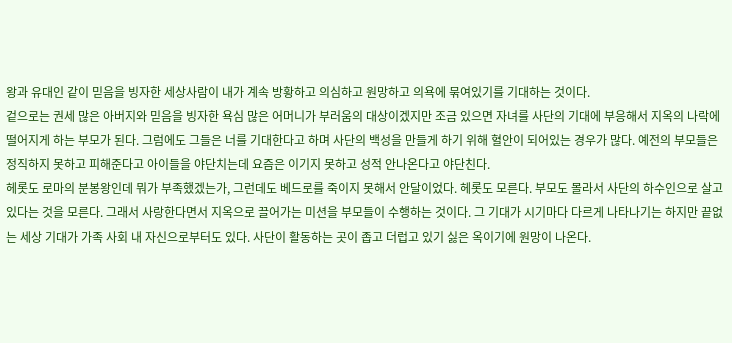왕과 유대인 같이 믿음을 빙자한 세상사람이 내가 계속 방황하고 의심하고 원망하고 의욕에 묶여있기를 기대하는 것이다.
겉으로는 권세 많은 아버지와 믿음을 빙자한 욕심 많은 어머니가 부러움의 대상이겠지만 조금 있으면 자녀를 사단의 기대에 부응해서 지옥의 나락에 떨어지게 하는 부모가 된다. 그럼에도 그들은 너를 기대한다고 하며 사단의 백성을 만들게 하기 위해 혈안이 되어있는 경우가 많다. 예전의 부모들은 정직하지 못하고 피해준다고 아이들을 야단치는데 요즘은 이기지 못하고 성적 안나온다고 야단친다.
헤롯도 로마의 분봉왕인데 뭐가 부족했겠는가, 그런데도 베드로를 죽이지 못해서 안달이었다. 헤롯도 모른다. 부모도 몰라서 사단의 하수인으로 살고있다는 것을 모른다. 그래서 사랑한다면서 지옥으로 끌어가는 미션을 부모들이 수행하는 것이다. 그 기대가 시기마다 다르게 나타나기는 하지만 끝없는 세상 기대가 가족 사회 내 자신으로부터도 있다. 사단이 활동하는 곳이 좁고 더럽고 있기 싫은 옥이기에 원망이 나온다.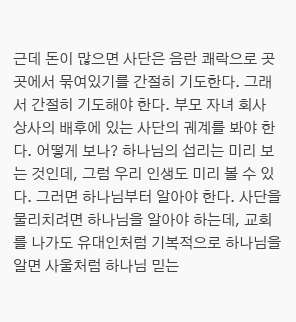근데 돈이 많으면 사단은 음란 쾌락으로 곳곳에서 묶여있기를 간절히 기도한다. 그래서 간절히 기도해야 한다. 부모 자녀 회사 상사의 배후에 있는 사단의 궤계를 봐야 한다. 어떻게 보나? 하나님의 섭리는 미리 보는 것인데, 그럼 우리 인생도 미리 볼 수 있다. 그러면 하나님부터 알아야 한다. 사단을 물리치려면 하나님을 알아야 하는데, 교회를 나가도 유대인처럼 기복적으로 하나님을 알면 사울처럼 하나님 믿는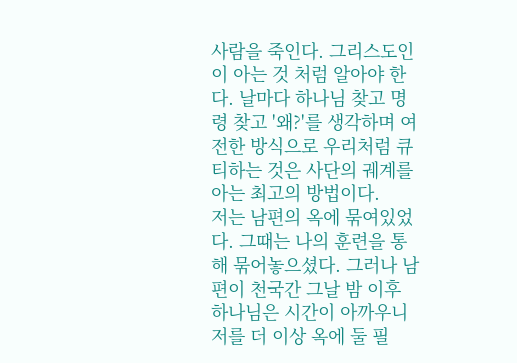사람을 죽인다. 그리스도인이 아는 것 처럼 알아야 한다. 날마다 하나님 찾고 명령 찾고 '왜?'를 생각하며 여전한 방식으로 우리처럼 큐티하는 것은 사단의 궤계를 아는 최고의 방법이다.
저는 남편의 옥에 묶여있었다. 그때는 나의 훈련을 통해 묶어놓으셨다. 그러나 남편이 천국간 그날 밤 이후 하나님은 시간이 아까우니 저를 더 이상 옥에 둘 필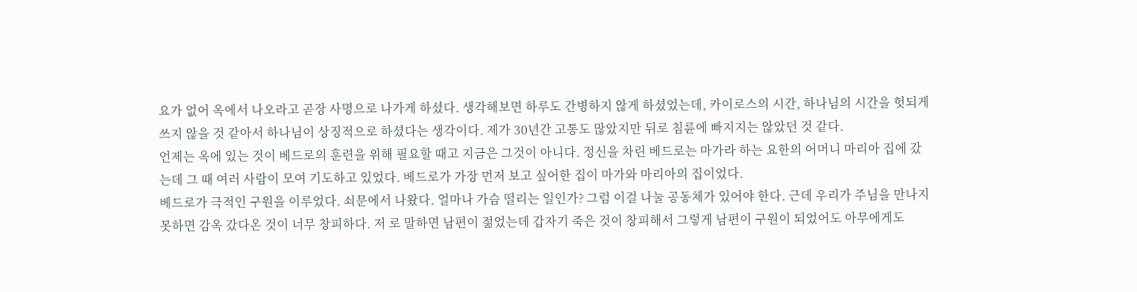요가 없어 옥에서 나오라고 곧장 사명으로 나가게 하셨다. 생각해보면 하루도 간병하지 않게 하셨었는데, 카이로스의 시간, 하나님의 시간을 헛되게 쓰지 않을 것 같아서 하나님이 상징적으로 하셨다는 생각이다. 제가 30년간 고통도 많았지만 뒤로 침륜에 빠지지는 않았던 것 같다.
언제는 옥에 있는 것이 베드로의 훈련을 위해 필요할 때고 지금은 그것이 아니다. 정신을 차린 베드로는 마가라 하는 요한의 어머니 마리아 집에 갔는데 그 때 여러 사람이 모여 기도하고 있었다. 베드로가 가장 먼저 보고 싶어한 집이 마가와 마리아의 집이었다.
베드로가 극적인 구원을 이루었다. 쇠문에서 나왔다. 얼마나 가슴 떨리는 일인가? 그럼 이걸 나눌 공동체가 있어야 한다. 근데 우리가 주님을 만나지 못하면 감옥 갔다온 것이 너무 창피하다. 저 로 말하면 남편이 젊었는데 갑자기 죽은 것이 창피해서 그렇게 남편이 구원이 되었어도 아무에게도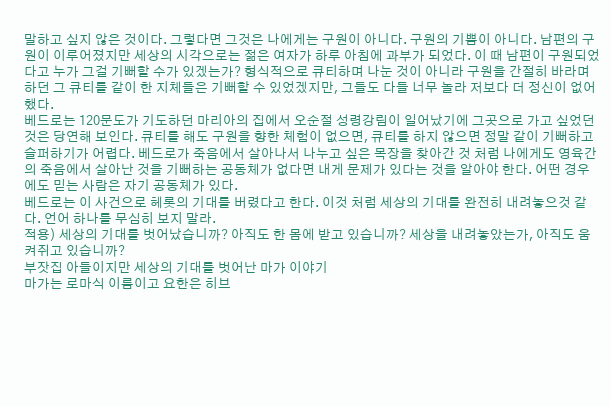말하고 싶지 않은 것이다. 그렇다면 그것은 나에게는 구원이 아니다. 구원의 기쁨이 아니다. 남편의 구원이 이루어졌지만 세상의 시각으로는 젊은 여자가 하루 아침에 과부가 되었다. 이 때 남편이 구원되었다고 누가 그걸 기뻐할 수가 있겠는가? 형식적으로 큐티하며 나눈 것이 아니라 구원을 간절히 바라며 하던 그 큐티를 같이 한 지체들은 기뻐할 수 있었겠지만, 그들도 다들 너무 놀라 저보다 더 정신이 없어했다.
베드로는 120문도가 기도하던 마리아의 집에서 오순절 성령강림이 일어났기에 그곳으로 가고 싶었던 것은 당연해 보인다. 큐티를 해도 구원을 향한 체험이 없으면, 큐티를 하지 않으면 정말 같이 기뻐하고 슬퍼하기가 어렵다. 베드로가 죽음에서 살아나서 나누고 싶은 목장을 찾아간 것 처럼 나에게도 영육간의 죽음에서 살아난 것을 기뻐하는 공동체가 없다면 내게 문제가 있다는 것을 알아야 한다. 어떤 경우에도 믿는 사람은 자기 공동체가 있다.
베드로는 이 사건으로 헤롯의 기대를 버렸다고 한다. 이것 처럼 세상의 기대를 완전히 내려놓으것 같다. 언어 하나를 무심히 보지 말라.
적용) 세상의 기대를 벗어났습니까? 아직도 한 몸에 받고 있습니까? 세상을 내려놓았는가, 아직도 움켜쥐고 있습니까?
부잣집 아들이지만 세상의 기대를 벗어난 마가 이야기
마가는 로마식 이름이고 요한은 히브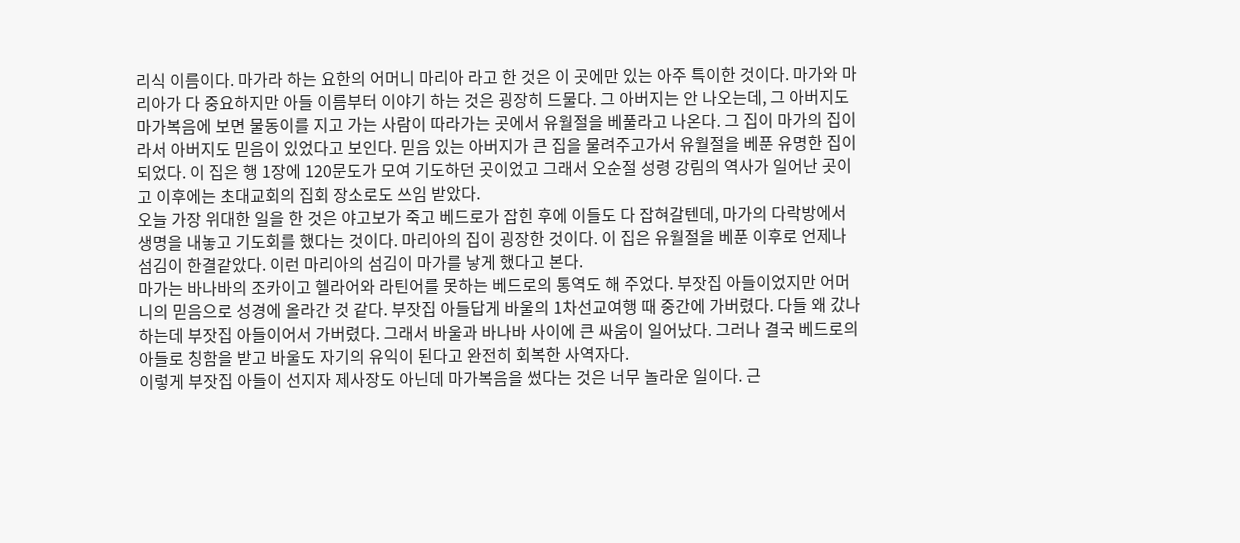리식 이름이다. 마가라 하는 요한의 어머니 마리아 라고 한 것은 이 곳에만 있는 아주 특이한 것이다. 마가와 마리아가 다 중요하지만 아들 이름부터 이야기 하는 것은 굉장히 드물다. 그 아버지는 안 나오는데, 그 아버지도 마가복음에 보면 물동이를 지고 가는 사람이 따라가는 곳에서 유월절을 베풀라고 나온다. 그 집이 마가의 집이라서 아버지도 믿음이 있었다고 보인다. 믿음 있는 아버지가 큰 집을 물려주고가서 유월절을 베푼 유명한 집이 되었다. 이 집은 행 1장에 120문도가 모여 기도하던 곳이었고 그래서 오순절 성령 강림의 역사가 일어난 곳이고 이후에는 초대교회의 집회 장소로도 쓰임 받았다.
오늘 가장 위대한 일을 한 것은 야고보가 죽고 베드로가 잡힌 후에 이들도 다 잡혀갈텐데, 마가의 다락방에서 생명을 내놓고 기도회를 했다는 것이다. 마리아의 집이 굉장한 것이다. 이 집은 유월절을 베푼 이후로 언제나 섬김이 한결같았다. 이런 마리아의 섬김이 마가를 낳게 했다고 본다.
마가는 바나바의 조카이고 헬라어와 라틴어를 못하는 베드로의 통역도 해 주었다. 부잣집 아들이었지만 어머니의 믿음으로 성경에 올라간 것 같다. 부잣집 아들답게 바울의 1차선교여행 때 중간에 가버렸다. 다들 왜 갔나 하는데 부잣집 아들이어서 가버렸다. 그래서 바울과 바나바 사이에 큰 싸움이 일어났다. 그러나 결국 베드로의 아들로 칭함을 받고 바울도 자기의 유익이 된다고 완전히 회복한 사역자다.
이렇게 부잣집 아들이 선지자 제사장도 아닌데 마가복음을 썼다는 것은 너무 놀라운 일이다. 근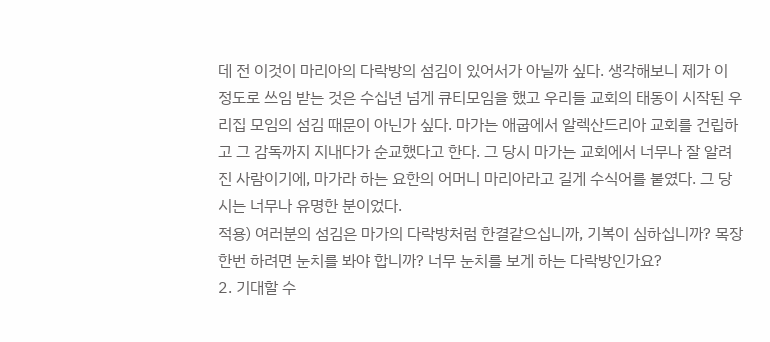데 전 이것이 마리아의 다락방의 섬김이 있어서가 아닐까 싶다. 생각해보니 제가 이 정도로 쓰임 받는 것은 수십년 넘게 큐티모임을 했고 우리들 교회의 태동이 시작된 우리집 모임의 섬김 때문이 아닌가 싶다. 마가는 애굽에서 알렉산드리아 교회를 건립하고 그 감독까지 지내다가 순교했다고 한다. 그 당시 마가는 교회에서 너무나 잘 알려진 사람이기에, 마가라 하는 요한의 어머니 마리아라고 길게 수식어를 붙였다. 그 당시는 너무나 유명한 분이었다.
적용) 여러분의 섬김은 마가의 다락방처럼 한결같으십니까, 기복이 심하십니까? 목장 한번 하려면 눈치를 봐야 합니까? 너무 눈치를 보게 하는 다락방인가요?
2. 기대할 수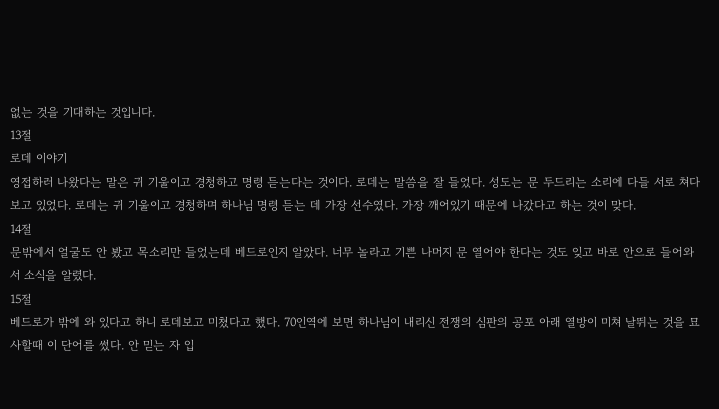없는 것을 기대하는 것입니다.
13절
로데 이야기
영접하러 나왔다는 말은 귀 기울이고 경청하고 명령 듣는다는 것이다. 로데는 말씀을 잘 들었다. 성도는 문 두드리는 소리에 다들 서로 쳐다보고 있었다. 로데는 귀 기울이고 경청하며 하나님 명령 듣는 데 가장 선수였다. 가장 깨어있기 때문에 나갔다고 하는 것이 맞다.
14절
문밖에서 얼굴도 안 봤고 목소리만 들었는데 베드로인지 알았다. 너무 놀라고 기쁜 나머지 문 열어야 한다는 것도 잊고 바로 안으로 들어와서 소식을 알렸다.
15절
베드로가 밖에 와 있다고 하니 로데보고 미쳤다고 했다. 70인역에 보면 하나님이 내리신 전쟁의 심판의 공포 아래 열방이 미쳐 날뛰는 것을 묘사할때 이 단어를 썼다. 안 믿는 자 입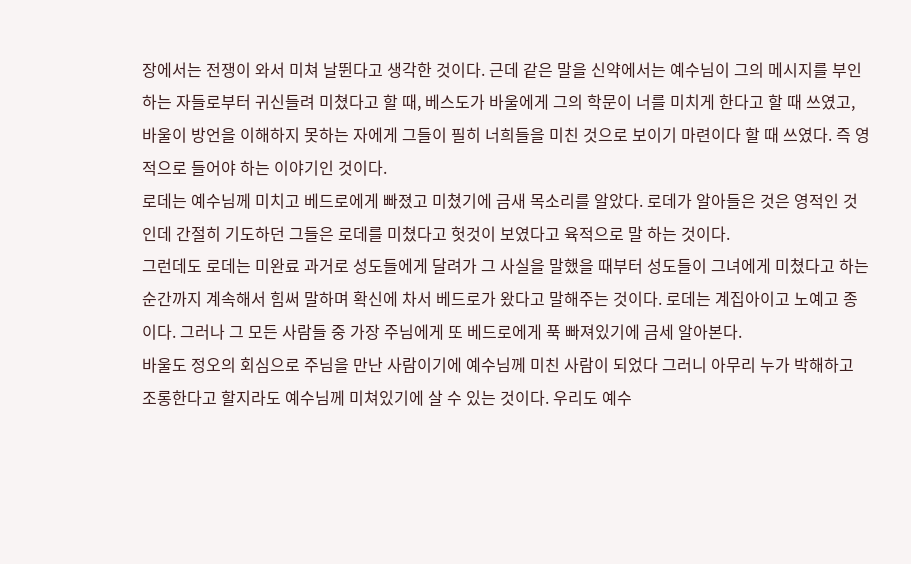장에서는 전쟁이 와서 미쳐 날뛴다고 생각한 것이다. 근데 같은 말을 신약에서는 예수님이 그의 메시지를 부인하는 자들로부터 귀신들려 미쳤다고 할 때, 베스도가 바울에게 그의 학문이 너를 미치게 한다고 할 때 쓰였고, 바울이 방언을 이해하지 못하는 자에게 그들이 필히 너희들을 미친 것으로 보이기 마련이다 할 때 쓰였다. 즉 영적으로 들어야 하는 이야기인 것이다.
로데는 예수님께 미치고 베드로에게 빠졌고 미쳤기에 금새 목소리를 알았다. 로데가 알아들은 것은 영적인 것인데 간절히 기도하던 그들은 로데를 미쳤다고 헛것이 보였다고 육적으로 말 하는 것이다.
그런데도 로데는 미완료 과거로 성도들에게 달려가 그 사실을 말했을 때부터 성도들이 그녀에게 미쳤다고 하는 순간까지 계속해서 힘써 말하며 확신에 차서 베드로가 왔다고 말해주는 것이다. 로데는 계집아이고 노예고 종이다. 그러나 그 모든 사람들 중 가장 주님에게 또 베드로에게 푹 빠져있기에 금세 알아본다.
바울도 정오의 회심으로 주님을 만난 사람이기에 예수님께 미친 사람이 되었다 그러니 아무리 누가 박해하고 조롱한다고 할지라도 예수님께 미쳐있기에 살 수 있는 것이다. 우리도 예수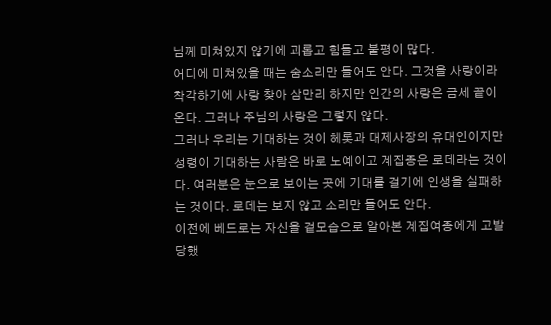님께 미쳐있지 않기에 괴롭고 힘들고 불평이 많다.
어디에 미쳐있을 때는 숨소리만 들어도 안다. 그것을 사랑이라 착각하기에 사랑 찾아 삼만리 하지만 인간의 사랑은 금세 끝이 온다. 그러나 주님의 사랑은 그렇지 않다.
그러나 우리는 기대하는 것이 헤롯과 대제사장의 유대인이지만 성령이 기대하는 사람은 바로 노예이고 계집종은 로데라는 것이다. 여러분은 눈으로 보이는 곳에 기대를 걸기에 인생을 실패하는 것이다. 로데는 보지 않고 소리만 들어도 안다.
이전에 베드로는 자신을 겉모습으로 알아본 계집여종에게 고발당했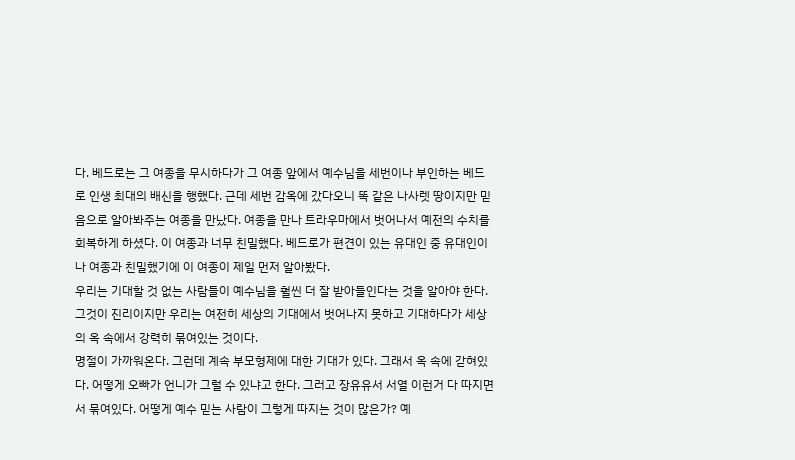다. 베드로는 그 여종을 무시하다가 그 여종 앞에서 예수님을 세번이나 부인하는 베드로 인생 최대의 배신을 행했다. 근데 세번 감옥에 갔다오니 똑 같은 나사렛 땅이지만 믿음으로 알아봐주는 여종을 만났다. 여종을 만나 트라우마에서 벗어나서 예전의 수치를 회복하게 하셨다. 이 여종과 너무 친밀했다. 베드로가 편견이 있는 유대인 중 유대인이나 여종과 친밀했기에 이 여종이 제일 먼저 알아봤다.
우리는 기대할 것 없는 사람들이 예수님을 훨씬 더 잘 받아들인다는 것을 알아야 한다. 그것이 진리이지만 우리는 여전히 세상의 기대에서 벗어나지 못하고 기대하다가 세상의 옥 속에서 강력히 묶여있는 것이다.
명절이 가까워온다. 그런데 계속 부모형제에 대한 기대가 있다. 그래서 옥 속에 갇혀있다. 어떻게 오빠가 언니가 그럴 수 있냐고 한다. 그러고 장유유서 서열 이런거 다 따지면서 묶여있다. 어떻게 예수 믿는 사람이 그렇게 따지는 것이 많은가? 예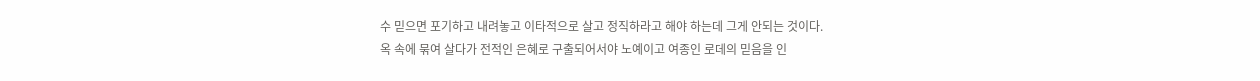수 믿으면 포기하고 내려놓고 이타적으로 살고 정직하라고 해야 하는데 그게 안되는 것이다.
옥 속에 묶여 살다가 전적인 은혜로 구출되어서야 노예이고 여종인 로데의 믿음을 인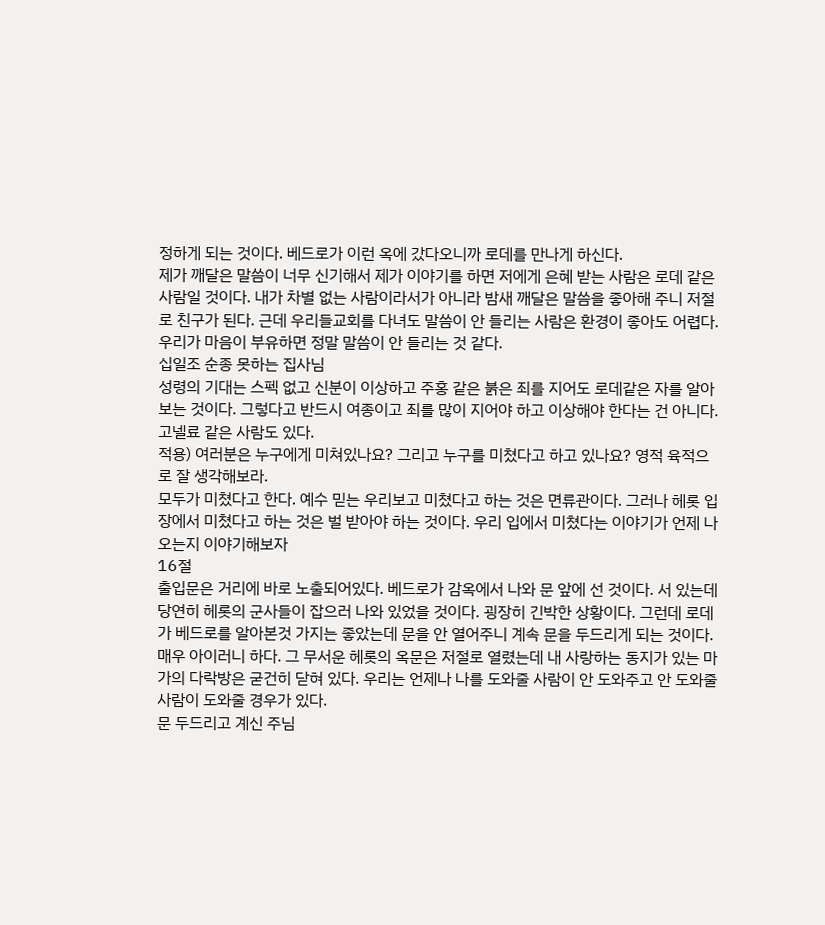정하게 되는 것이다. 베드로가 이런 옥에 갔다오니까 로데를 만나게 하신다.
제가 깨달은 말씀이 너무 신기해서 제가 이야기를 하면 저에게 은혜 받는 사람은 로데 같은 사람일 것이다. 내가 차별 없는 사람이라서가 아니라 밤새 깨달은 말씀을 좋아해 주니 저절로 친구가 된다. 근데 우리들교회를 다녀도 말씀이 안 들리는 사람은 환경이 좋아도 어렵다. 우리가 마음이 부유하면 정말 말씀이 안 들리는 것 같다.
십일조 순종 못하는 집사님
성령의 기대는 스펙 없고 신분이 이상하고 주홍 같은 붉은 죄를 지어도 로데같은 자를 알아보는 것이다. 그렇다고 반드시 여종이고 죄를 많이 지어야 하고 이상해야 한다는 건 아니다. 고넬료 같은 사람도 있다.
적용) 여러분은 누구에게 미쳐있나요? 그리고 누구를 미쳤다고 하고 있나요? 영적 육적으로 잘 생각해보라.
모두가 미쳤다고 한다. 예수 믿는 우리보고 미쳤다고 하는 것은 면류관이다. 그러나 헤롯 입장에서 미쳤다고 하는 것은 벌 받아야 하는 것이다. 우리 입에서 미쳤다는 이야기가 언제 나오는지 이야기해보자
16절
출입문은 거리에 바로 노출되어있다. 베드로가 감옥에서 나와 문 앞에 선 것이다. 서 있는데 당연히 헤롯의 군사들이 잡으러 나와 있었을 것이다. 굉장히 긴박한 상황이다. 그런데 로데가 베드로를 알아본것 가지는 좋았는데 문을 안 열어주니 계속 문을 두드리게 되는 것이다.
매우 아이러니 하다. 그 무서운 헤롯의 옥문은 저절로 열렸는데 내 사랑하는 동지가 있는 마가의 다락방은 굳건히 닫혀 있다. 우리는 언제나 나를 도와줄 사람이 안 도와주고 안 도와줄 사람이 도와줄 경우가 있다.
문 두드리고 계신 주님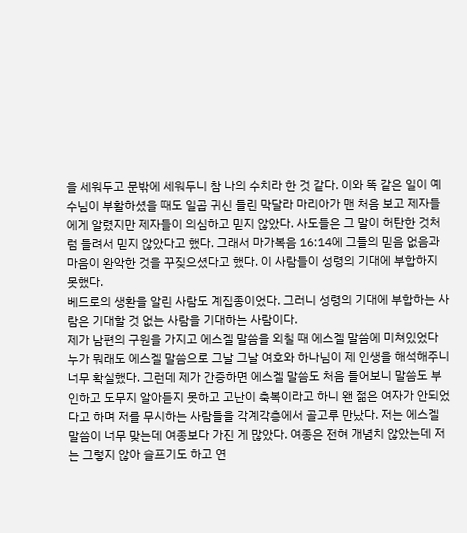을 세워두고 문밖에 세워두니 참 나의 수치라 한 것 같다. 이와 똑 같은 일이 예수님이 부활하셨을 때도 일곱 귀신 들린 막달라 마리아가 맨 처음 보고 제자들에게 알렸지만 제자들이 의심하고 믿지 않았다. 사도들은 그 말이 허탄한 것처럼 들려서 믿지 않았다고 했다. 그래서 마가복음 16:14에 그들의 믿음 없음과 마음이 완악한 것을 꾸짖으셨다고 했다. 이 사람들이 성령의 기대에 부합하지 못했다.
베드로의 생환을 알린 사람도 계집종이었다. 그러니 성령의 기대에 부합하는 사람은 기대할 것 없는 사람을 기대하는 사람이다.
제가 남편의 구원을 가지고 에스겔 말씀을 외칠 때 에스겔 말씀에 미쳐있었다 누가 뭐래도 에스겔 말씀으로 그날 그날 여호와 하나님이 제 인생을 해석해주니 너무 확실했다. 그런데 제가 간증하면 에스겔 말씀도 처음 들어보니 말씀도 부인하고 도무지 알아듣지 못하고 고난이 축복이라고 하니 왠 젊은 여자가 안되었다고 하며 저를 무시하는 사람들을 각계각층에서 골고루 만났다. 저는 에스겔 말씀이 너무 맞는데 여종보다 가진 게 많았다. 여종은 전혀 개념치 않았는데 저는 그렇지 않아 슬프기도 하고 연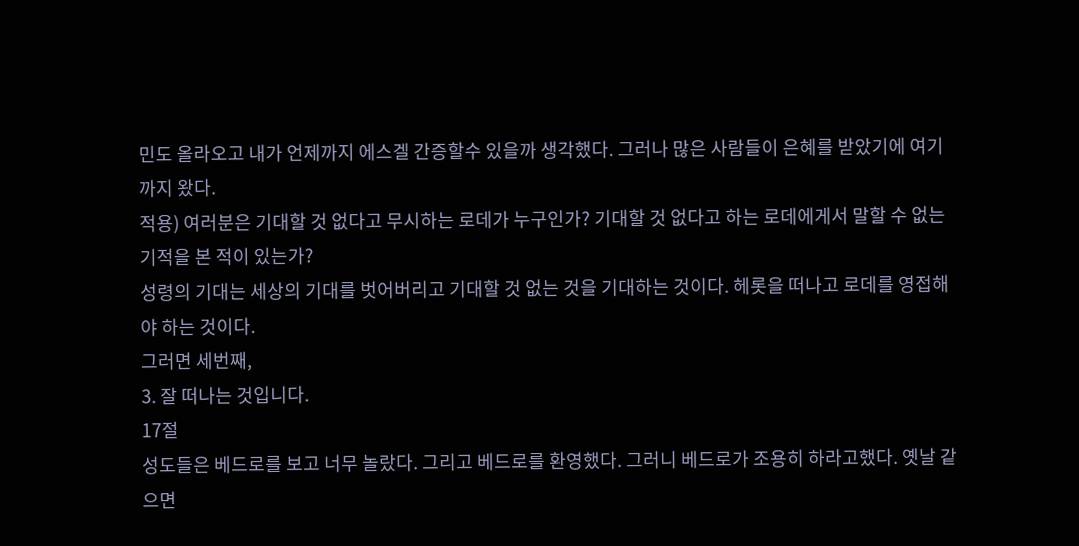민도 올라오고 내가 언제까지 에스겔 간증할수 있을까 생각했다. 그러나 많은 사람들이 은혜를 받았기에 여기까지 왔다.
적용) 여러분은 기대할 것 없다고 무시하는 로데가 누구인가? 기대할 것 없다고 하는 로데에게서 말할 수 없는 기적을 본 적이 있는가?
성령의 기대는 세상의 기대를 벗어버리고 기대할 것 없는 것을 기대하는 것이다. 헤롯을 떠나고 로데를 영접해야 하는 것이다.
그러면 세번째,
3. 잘 떠나는 것입니다.
17절
성도들은 베드로를 보고 너무 놀랐다. 그리고 베드로를 환영했다. 그러니 베드로가 조용히 하라고했다. 옛날 같으면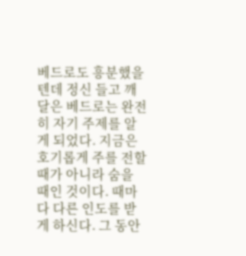베드로도 흥분했을 텐데 정신 들고 깨달은 베드로는 완전히 자기 주제를 알게 되었다. 지금은 호기롭게 주를 전할 때가 아니라 숨을 때인 것이다. 때마다 다른 인도를 받게 하신다. 그 동안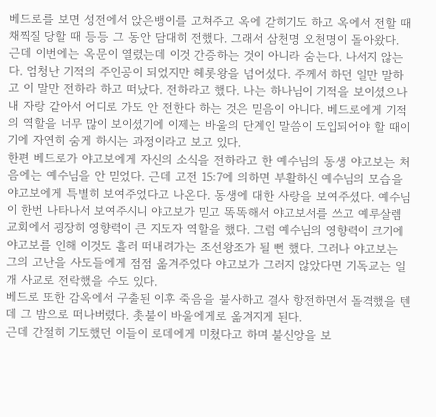베드로를 보면 성전에서 앉은뱅이를 고쳐주고 옥에 갇히기도 하고 옥에서 전할 때 채찍질 당할 때 등등 그 동안 담대히 전했다. 그래서 삼천명 오천명이 돌아왔다. 근데 이번에는 옥문이 열렸는데 이것 간증하는 것이 아니라 숨는다. 나서지 않는다. 엄청난 기적의 주인공이 되었지만 헤롯왕을 넘어섰다. 주께서 하던 일만 말하고 이 말만 전하라 하고 떠났다. 전하라고 했다. 나는 하나님이 기적을 보이셨으나 내 자랑 같아서 어디로 가도 안 전한다 하는 것은 믿음이 아니다. 베드로에게 기적의 역할을 너무 많이 보이셨기에 이제는 바울의 단계인 말씀이 도입되어야 할 때이기에 자연히 숨게 하시는 과정이라고 보고 있다.
한편 베드로가 야고보에게 자신의 소식을 전하라고 한 예수님의 동생 야고보는 처음에는 예수님을 안 믿었다. 근데 고전 15:7에 의하면 부활하신 예수님의 모습을 야고보에게 특별히 보여주었다고 나온다. 동생에 대한 사랑을 보여주셨다. 예수님이 한번 나타나서 보여주시니 야고보가 믿고 똑똑해서 야고보서를 쓰고 예루살렘 교회에서 굉장히 영향력이 큰 지도자 역할을 했다. 그럼 예수님의 영향력이 크기에 야고보를 인해 이것도 흘러 떠내려가는 조선왕조가 될 뻔 했다. 그러나 야고보는 그의 고난을 사도들에게 점점 옮겨주었다 야고보가 그러지 않았다면 기독교는 일개 사교로 전락했을 수도 있다.
베드로 또한 감옥에서 구출된 이후 죽음을 불사하고 결사 항전하면서 돌격했을 텐데 그 밤으로 떠나버렸다. 촛불이 바울에게로 옮겨지게 된다.
근데 간절히 기도했던 이들이 로데에게 미쳤다고 하며 불신앙을 보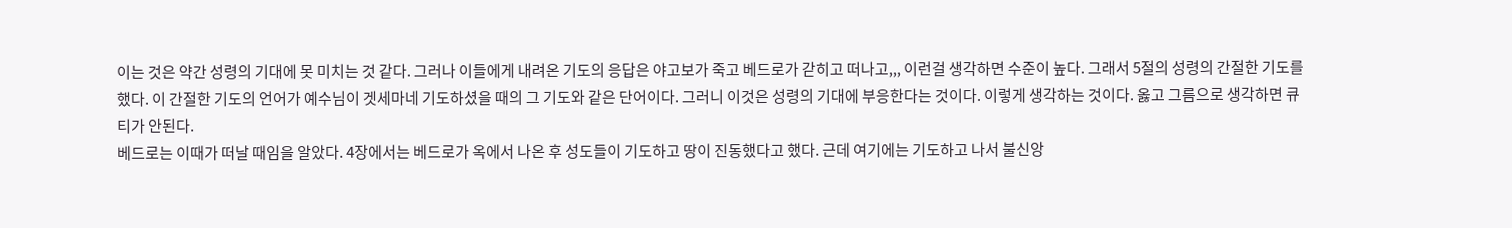이는 것은 약간 성령의 기대에 못 미치는 것 같다. 그러나 이들에게 내려온 기도의 응답은 야고보가 죽고 베드로가 갇히고 떠나고,,, 이런걸 생각하면 수준이 높다. 그래서 5절의 성령의 간절한 기도를 했다. 이 간절한 기도의 언어가 예수님이 겟세마네 기도하셨을 때의 그 기도와 같은 단어이다. 그러니 이것은 성령의 기대에 부응한다는 것이다. 이렇게 생각하는 것이다. 옳고 그름으로 생각하면 큐티가 안된다.
베드로는 이때가 떠날 때임을 알았다. 4장에서는 베드로가 옥에서 나온 후 성도들이 기도하고 땅이 진동했다고 했다. 근데 여기에는 기도하고 나서 불신앙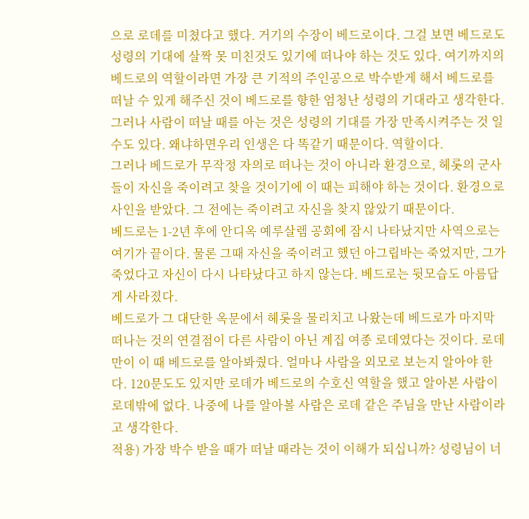으로 로데를 미쳤다고 했다. 거기의 수장이 베드로이다. 그걸 보면 베드로도 성령의 기대에 살짝 못 미친것도 있기에 떠나야 하는 것도 있다. 여기까지의 베드로의 역할이라면 가장 큰 기적의 주인공으로 박수받게 해서 베드로를 떠날 수 있게 해주신 것이 베드로를 향한 엄청난 성령의 기대라고 생각한다.
그러나 사람이 떠날 때를 아는 것은 성령의 기대를 가장 만족시켜주는 것 일수도 있다. 왜냐하면우리 인생은 다 똑같기 때문이다. 역할이다.
그러나 베드로가 무작정 자의로 떠나는 것이 아니라 환경으로, 헤롯의 군사들이 자신을 죽이려고 찾을 것이기에 이 때는 피해야 하는 것이다. 환경으로 사인을 받았다. 그 전에는 죽이려고 자신을 찾지 않았기 때문이다.
베드로는 1-2년 후에 안디옥 예루살렘 공회에 잠시 나타났지만 사역으로는 여기가 끝이다. 물론 그때 자신을 죽이려고 했던 아그립바는 죽었지만, 그가 죽었다고 자신이 다시 나타났다고 하지 않는다. 베드로는 뒷모습도 아름답게 사라졌다.
베드로가 그 대단한 옥문에서 헤롯을 물리치고 나왔는데 베드로가 마지막 떠나는 것의 연결점이 다른 사람이 아닌 계집 여종 로데였다는 것이다. 로데만이 이 때 베드로를 알아봐줬다. 얼마나 사람을 외모로 보는지 알아야 한다. 120문도도 있지만 로데가 베드로의 수호신 역할을 했고 알아본 사람이 로데밖에 없다. 나중에 나를 알아볼 사람은 로데 같은 주님을 만난 사람이라고 생각한다.
적용) 가장 박수 받을 때가 떠날 때라는 것이 이해가 되십니까? 성령님이 너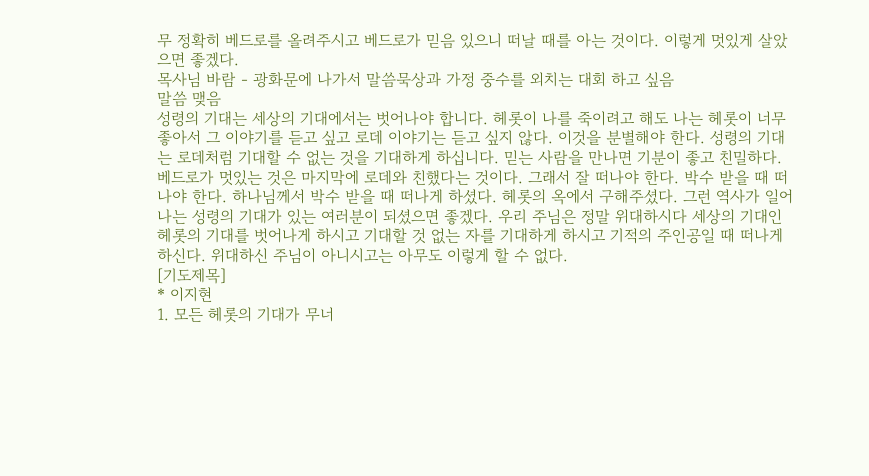무 정확히 베드로를 올려주시고 베드로가 믿음 있으니 떠날 때를 아는 것이다. 이렇게 멋있게 살았으면 좋겠다.
목사님 바람 - 광화문에 나가서 말씀묵상과 가정 중수를 외치는 대회 하고 싶음
말씀 맺음
성령의 기대는 세상의 기대에서는 벗어나야 합니다. 헤롯이 나를 죽이려고 해도 나는 헤롯이 너무 좋아서 그 이야기를 듣고 싶고 로데 이야기는 듣고 싶지 않다. 이것을 분별해야 한다. 성령의 기대는 로데처럼 기대할 수 없는 것을 기대하게 하십니다. 믿는 사람을 만나면 기분이 좋고 친밀하다. 베드로가 멋있는 것은 마지막에 로데와 친했다는 것이다. 그래서 잘 떠나야 한다. 박수 받을 때 떠나야 한다. 하나님께서 박수 받을 때 떠나게 하셨다. 헤롯의 옥에서 구해주셨다. 그런 역사가 일어나는 성령의 기대가 있는 여러분이 되셨으면 좋겠다. 우리 주님은 정말 위대하시다 세상의 기대인 헤롯의 기대를 벗어나게 하시고 기대할 것 없는 자를 기대하게 하시고 기적의 주인공일 때 떠나게 하신다. 위대하신 주님이 아니시고는 아무도 이렇게 할 수 없다.
[기도제목]
* 이지현
1. 모든 헤롯의 기대가 무너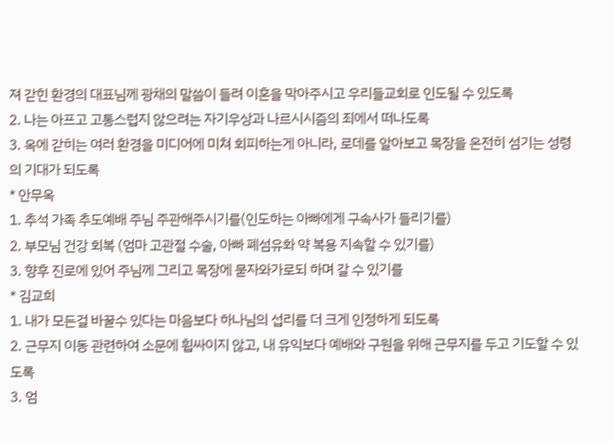져 갇힌 환경의 대표님께 광채의 말씀이 들려 이혼을 막아주시고 우리들교회로 인도될 수 있도록
2. 나는 아프고 고통스럽지 않으려는 자기우상과 나르시시즘의 죄에서 떠나도록
3. 옥에 갇히는 여러 환경을 미디어에 미쳐 회피하는게 아니라, 로데를 알아보고 목장을 온전히 섬기는 성령의 기대가 되도록
* 안무옥
1. 추석 가족 추도예배 주님 주관해주시기를(인도하는 아빠에게 구속사가 들리기를)
2. 부모님 건강 회복 (엄마 고관절 수술, 아빠 폐섬유화 약 복용 지속할 수 있기를)
3. 향후 진로에 있어 주님께 그리고 목장에 묻자와가로되 하며 갈 수 있기를
* 김교희
1. 내가 모든걸 바꿀수 있다는 마음보다 하나님의 섭리를 더 크게 인정하게 되도록
2. 근무지 이동 관련하여 소문에 휩싸이지 않고, 내 유익보다 예배와 구원을 위해 근무지를 두고 기도할 수 있도록
3. 엄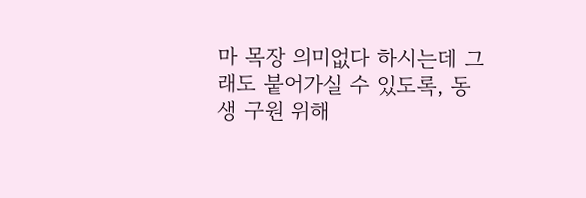마 목장 의미없다 하시는데 그래도 붙어가실 수 있도록, 동생 구원 위해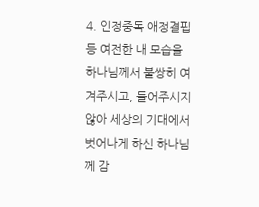4. 인정중독 애정결핍 등 여전한 내 모습을 하나님께서 불쌍히 여겨주시고, 들어주시지 않아 세상의 기대에서 벗어나게 하신 하나님께 감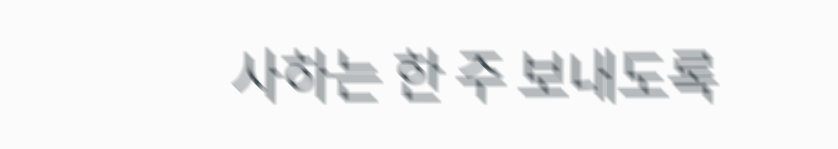사하는 한 주 보내도록